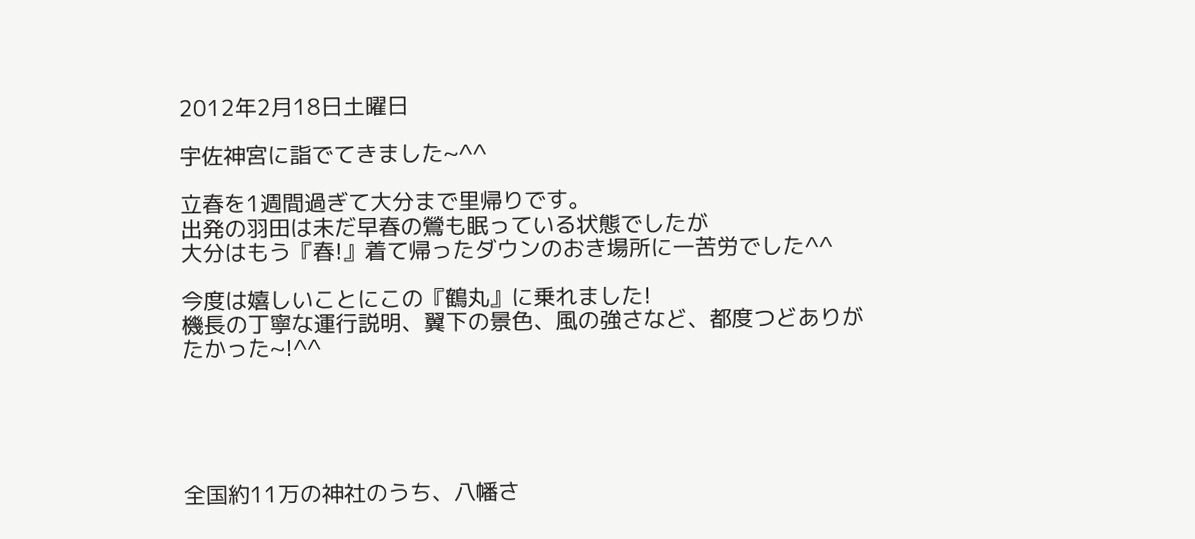2012年2月18日土曜日

宇佐神宮に詣でてきました~^^

立春を1週間過ぎて大分まで里帰りです。
出発の羽田は未だ早春の鶯も眠っている状態でしたが
大分はもう『春!』着て帰ったダウンのおき場所に一苦労でした^^

今度は嬉しいことにこの『鶴丸』に乗れました!
機長の丁寧な運行説明、翼下の景色、風の強さなど、都度つどありがたかった~!^^





全国約11万の神社のうち、八幡さ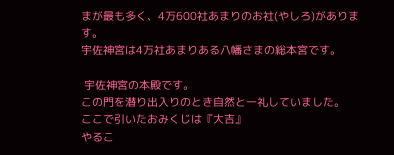まが最も多く、4万600社あまりのお社(やしろ)があります。
宇佐神宮は4万社あまりある八幡さまの総本宮です。

 宇佐神宮の本殿です。
この門を潜り出入りのとき自然と一礼していました。
ここで引いたおみくじは『大吉』
やるこ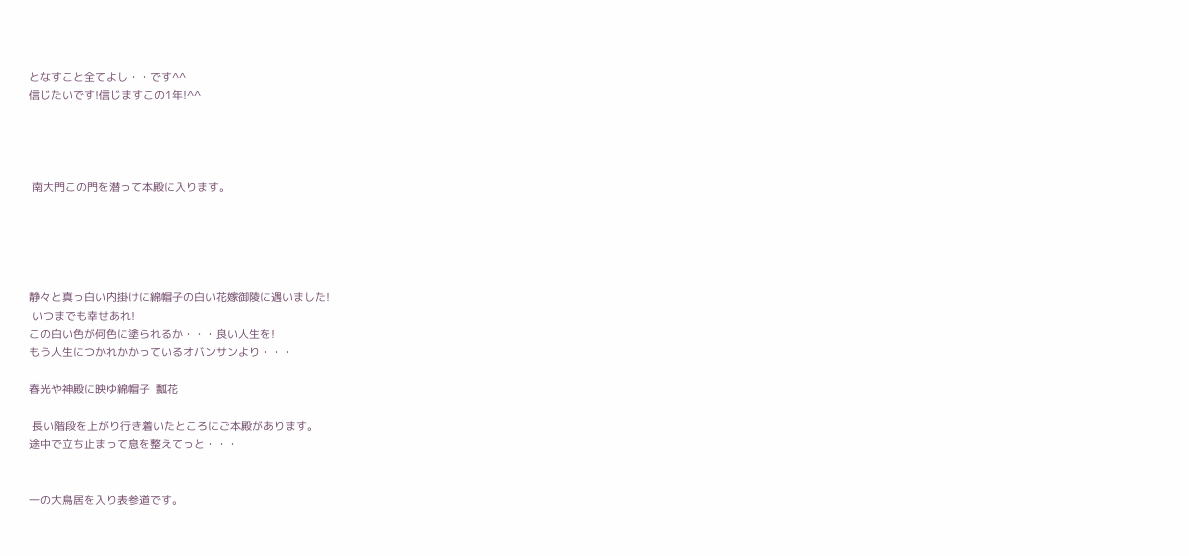となすこと全てよし・・です^^
信じたいです!信じますこの1年!^^




 南大門この門を潜って本殿に入ります。





静々と真っ白い内掛けに綿帽子の白い花嫁御陵に遇いました!
 いつまでも幸せあれ!
この白い色が何色に塗られるか・・・良い人生を!
もう人生につかれかかっているオバンサンより・・・

春光や神殿に映ゆ綿帽子  瓢花

 長い階段を上がり行き着いたところにご本殿があります。
途中で立ち止まって息を整えてっと・・・


一の大鳥居を入り表参道です。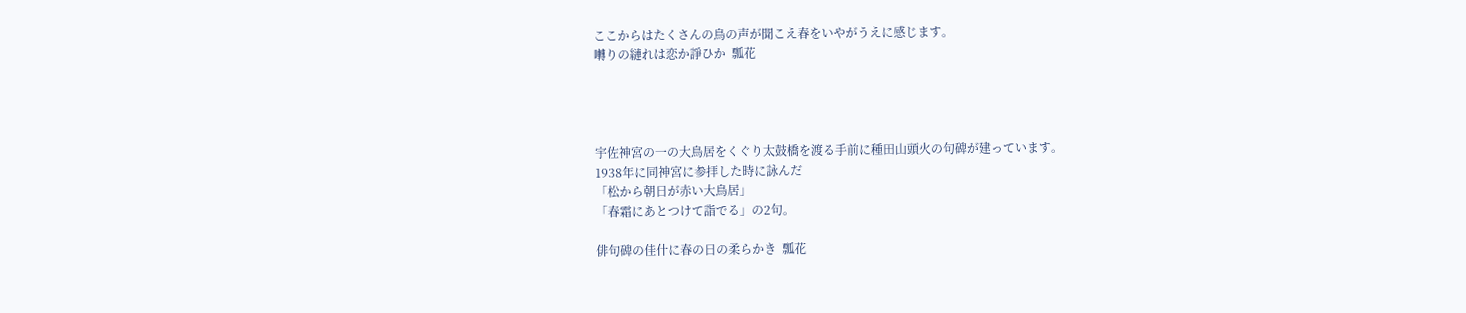ここからはたくさんの鳥の声が聞こえ春をいやがうえに感じます。
囀りの縺れは恋か諍ひか  瓢花




宇佐神宮の一の大鳥居をくぐり太鼓橋を渡る手前に種田山頭火の句碑が建っています。
1938年に同神宮に参拝した時に詠んだ
「松から朝日が赤い大鳥居」
「春霜にあとつけて詣でる」の2句。

俳句碑の佳什に春の日の柔らかき  瓢花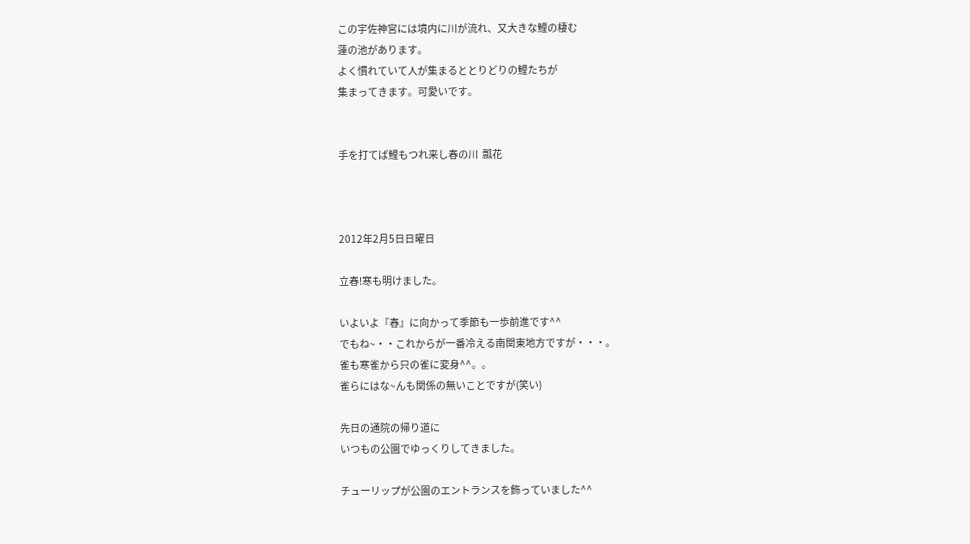この宇佐神宮には境内に川が流れ、又大きな鯉の棲む
蓮の池があります。
よく慣れていて人が集まるととりどりの鯉たちが
集まってきます。可愛いです。


手を打てば鯉もつれ来し春の川  瓢花



2012年2月5日日曜日

立春!寒も明けました。

いよいよ『春』に向かって季節も一歩前進です^^
でもね~・・これからが一番冷える南関東地方ですが・・・。
雀も寒雀から只の雀に変身^^。。
雀らにはな~んも関係の無いことですが(笑い)

先日の通院の帰り道に
いつもの公園でゆっくりしてきました。

チューリップが公園のエントランスを飾っていました^^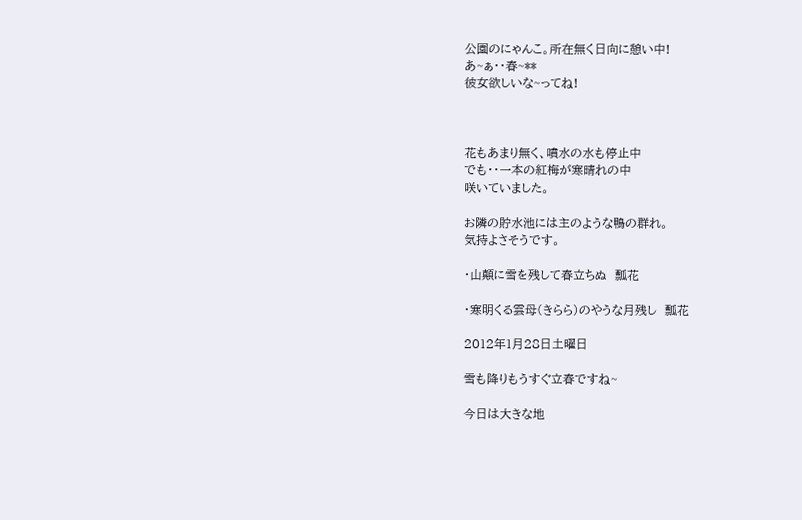公園のにゃんこ。所在無く日向に憩い中!
あ~ぁ・・春~**
彼女欲しいな~ってね!



花もあまり無く、噴水の水も停止中
でも・・一本の紅梅が寒晴れの中
咲いていました。

お隣の貯水池には主のような鴨の群れ。
気持よさそうです。

・山顛に雪を残して春立ちぬ  瓢花

・寒明くる雲母(きらら)のやうな月残し  瓢花

2012年1月28日土曜日

雪も降りもうすぐ立春ですね~

今日は大きな地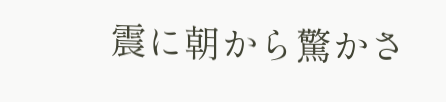震に朝から驚かさ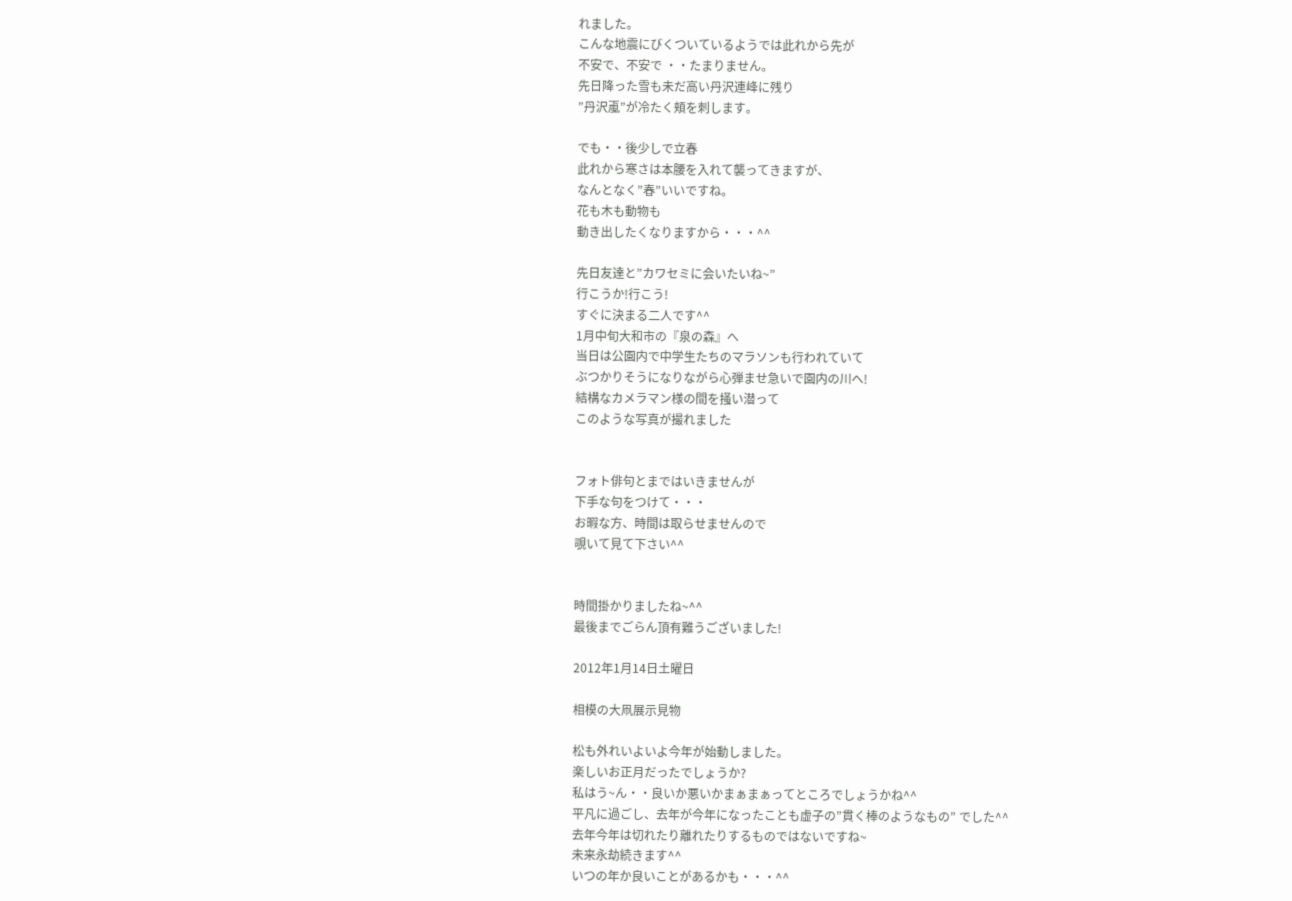れました。
こんな地震にびくついているようでは此れから先が
不安で、不安で ・・たまりません。
先日降った雪も未だ高い丹沢連峰に残り
”丹沢颪”が冷たく頬を刺します。

でも・・後少しで立春
此れから寒さは本腰を入れて襲ってきますが、
なんとなく”春”いいですね。
花も木も動物も
動き出したくなりますから・・・^^

先日友達と”カワセミに会いたいね~”
行こうか!行こう!
すぐに決まる二人です^^
1月中旬大和市の『泉の森』へ
当日は公園内で中学生たちのマラソンも行われていて
ぶつかりそうになりながら心弾ませ急いで園内の川へ!
結構なカメラマン様の間を掻い潜って
このような写真が撮れました


フォト俳句とまではいきませんが
下手な句をつけて・・・
お暇な方、時間は取らせませんので
覗いて見て下さい^^


時間掛かりましたね~^^
最後までごらん頂有難うございました!

2012年1月14日土曜日

相模の大凧展示見物

松も外れいよいよ今年が始動しました。
楽しいお正月だったでしょうか?
私はう~ん・・良いか悪いかまぁまぁってところでしょうかね^^
平凡に過ごし、去年が今年になったことも虚子の”貫く棒のようなもの” でした^^
去年今年は切れたり離れたりするものではないですね~
未来永劫続きます^^
いつの年か良いことがあるかも・・・^^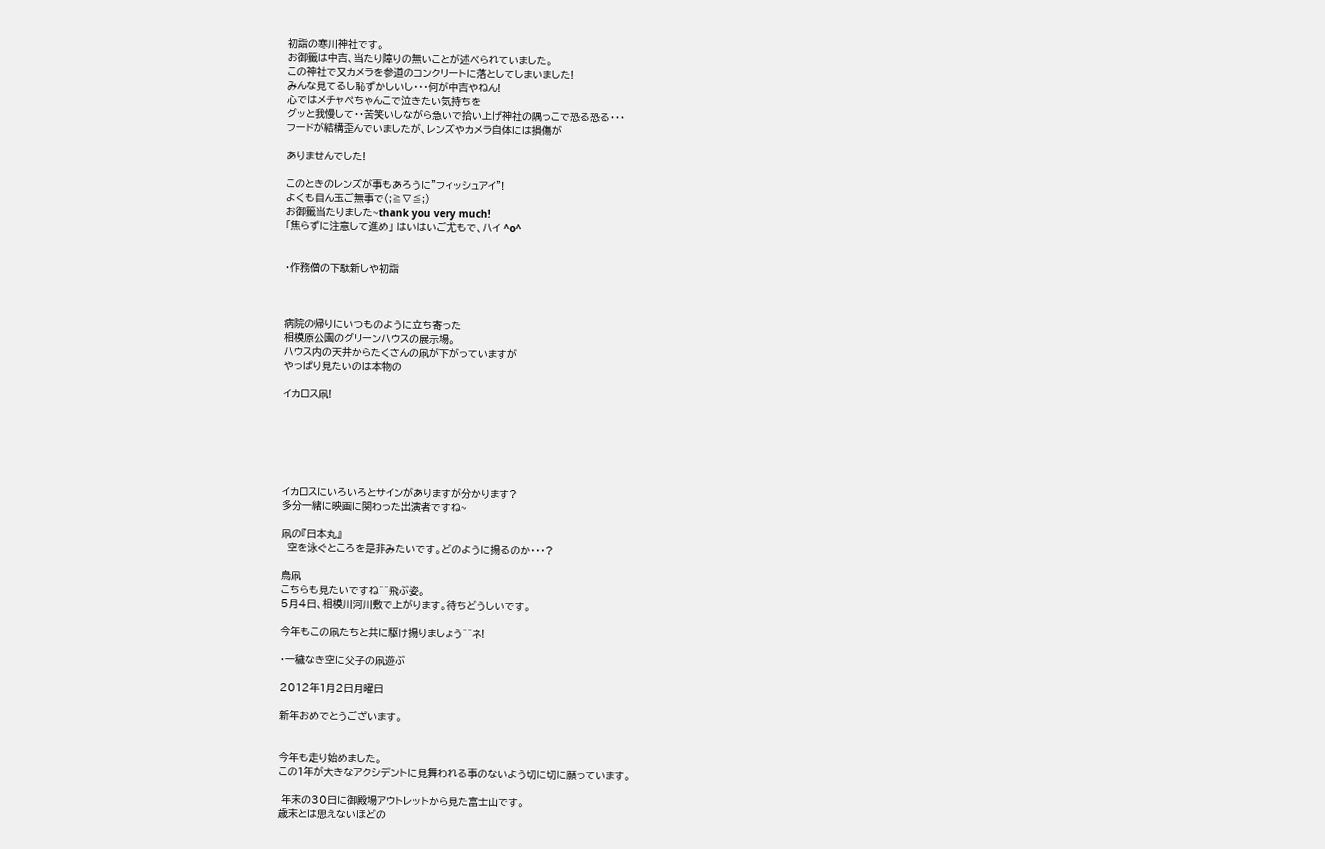初詣の寒川神社です。
お御籤は中吉、当たり障りの無いことが述べられていました。
この神社で又カメラを参道のコンクリートに落としてしまいました!
みんな見てるし恥ずかしいし・・・何が中吉やねん!
心ではメチャぺちゃんこで泣きたい気持ちを
グッと我慢して・・苦笑いしながら急いで拾い上げ神社の隅っこで恐る恐る・・・
フードが結構歪んでいましたが、レンズやカメラ自体には損傷が

ありませんでした!

このときのレンズが事もあろうに”フィッシュアイ”!
よくも目ん玉ご無事で(;≧∇≦;)
お御籤当たりました~thank you very much!
「焦らずに注意して進め」 はいはいご尤もで、ハイ ^o^


・作務僧の下駄新しや初詣



病院の帰りにいつものように立ち寄った
相模原公園のグリーンハウスの展示場。
ハウス内の天井からたくさんの凧が下がっていますが
やっぱり見たいのは本物の

イカロス凧!






イカロスにいろいろとサインがありますが分かります?
多分一緒に映画に関わった出演者ですね~

凧の『日本丸』
  空を泳ぐところを是非みたいです。どのように揚るのか・・・?

鳥凧
こちらも見たいですね^^飛ぶ姿。
5月4日、相模川河川敷で上がります。待ちどうしいです。

今年もこの凧たちと共に駆け揚りましょう^^ネ!

・一穢なき空に父子の凧遊ぶ

2012年1月2日月曜日

新年おめでとうございます。


今年も走り始めました。
この1年が大きなアクシデントに見舞われる事のないよう切に切に願っています。

 年末の30日に御殿場アウトレットから見た富士山です。
歳末とは思えないほどの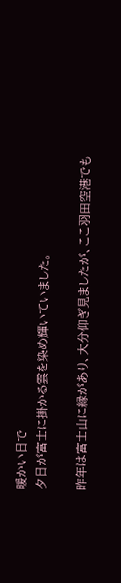暖かい日で
夕日が富士に掛かる雲を染め輝いていました。

昨年は富士山に縁があり、大分仰ぎ見ましたが、ここ羽田空港でも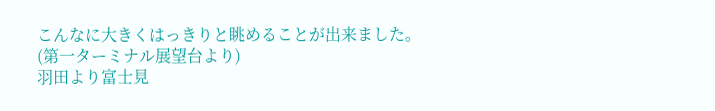こんなに大きくはっきりと眺めることが出来ました。
(第一ターミナル展望台より)
羽田より富士見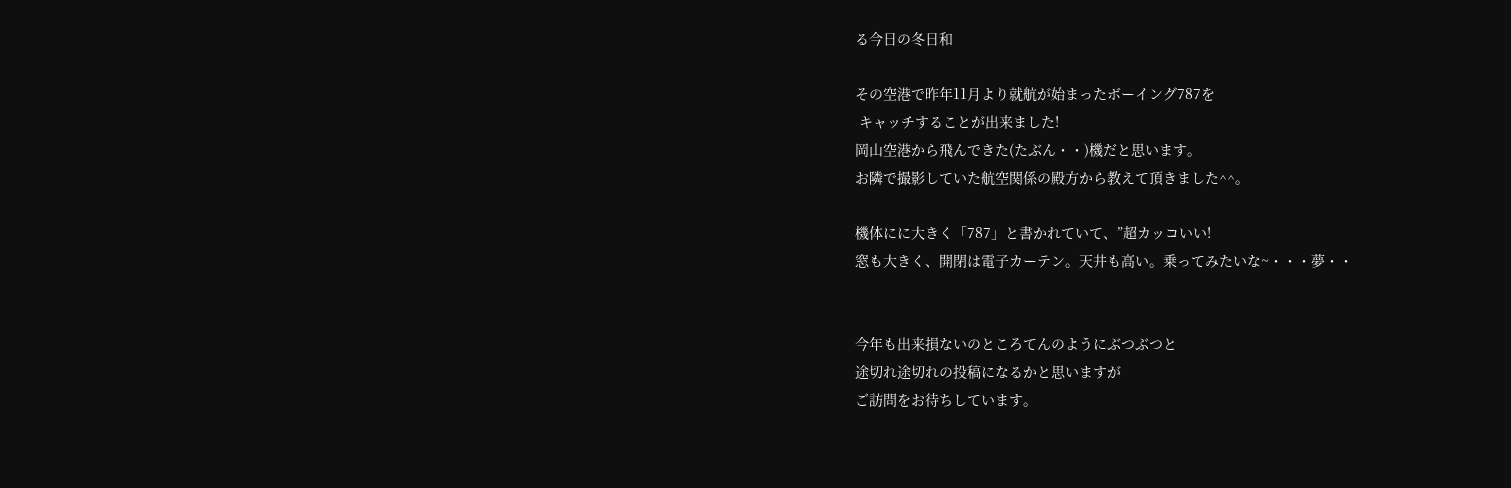る今日の冬日和

その空港で昨年11月より就航が始まったボーイング787を
 キャッチすることが出来ました!
岡山空港から飛んできた(たぶん・・)機だと思います。
お隣で撮影していた航空関係の殿方から教えて頂きました^^。

機体にに大きく「787」と書かれていて、”超カッコいい!
窓も大きく、開閉は電子カーテン。天井も高い。乗ってみたいな~・・・夢・・


今年も出来損ないのところてんのようにぶつぶつと
途切れ途切れの投稿になるかと思いますが
ご訪問をお待ちしています。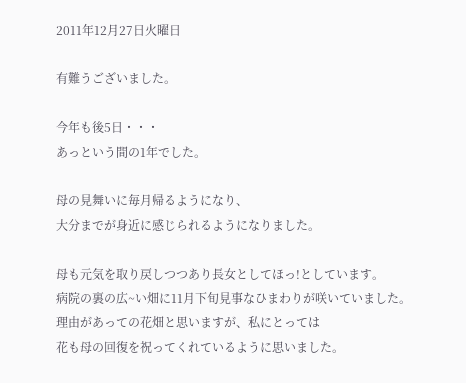2011年12月27日火曜日

有難うございました。

今年も後5日・・・
あっという間の1年でした。

母の見舞いに毎月帰るようになり、
大分までが身近に感じられるようになりました。

母も元気を取り戻しつつあり長女としてほっ!としています。
病院の裏の広~い畑に11月下旬見事なひまわりが咲いていました。
理由があっての花畑と思いますが、私にとっては
花も母の回復を祝ってくれているように思いました。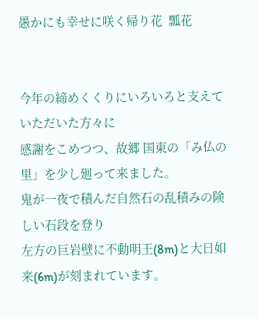愚かにも幸せに咲く帰り花  瓢花


今年の締めくくりにいろいろと支えていただいた方々に
感謝をこめつつ、故郷 国東の「み仏の里」を少し廻って来ました。
鬼が一夜で積んだ自然石の乱積みの険しい石段を登り
左方の巨岩壁に不動明王(8m)と大日如来(6m)が刻まれています。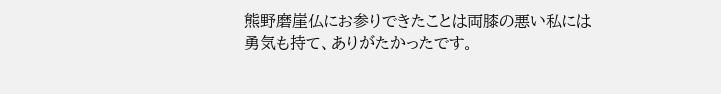熊野磨崖仏にお参りできたことは両膝の悪い私には
勇気も持て、ありがたかったです。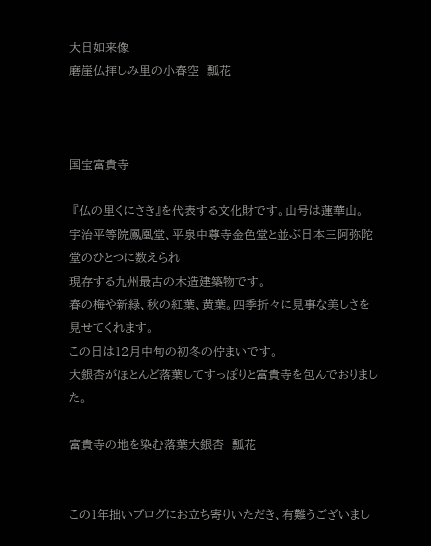大日如来像
磨崖仏拝しみ里の小春空  瓢花



国宝富貴寺

 『仏の里くにさき』を代表する文化財です。山号は蓮華山。
宇治平等院鳳凰堂、平泉中尊寺金色堂と並ぶ日本三阿弥陀堂のひとつに数えられ
現存する九州最古の木造建築物です。
春の梅や新緑、秋の紅葉、黄葉。四季折々に見事な美しさを見せてくれます。
この日は12月中旬の初冬の佇まいです。
大銀杏がほとんど落葉してすっぽりと富貴寺を包んでおりました。

富貴寺の地を染む落葉大銀杏  瓢花


この1年拙いブログにお立ち寄りいただき、有難うございまし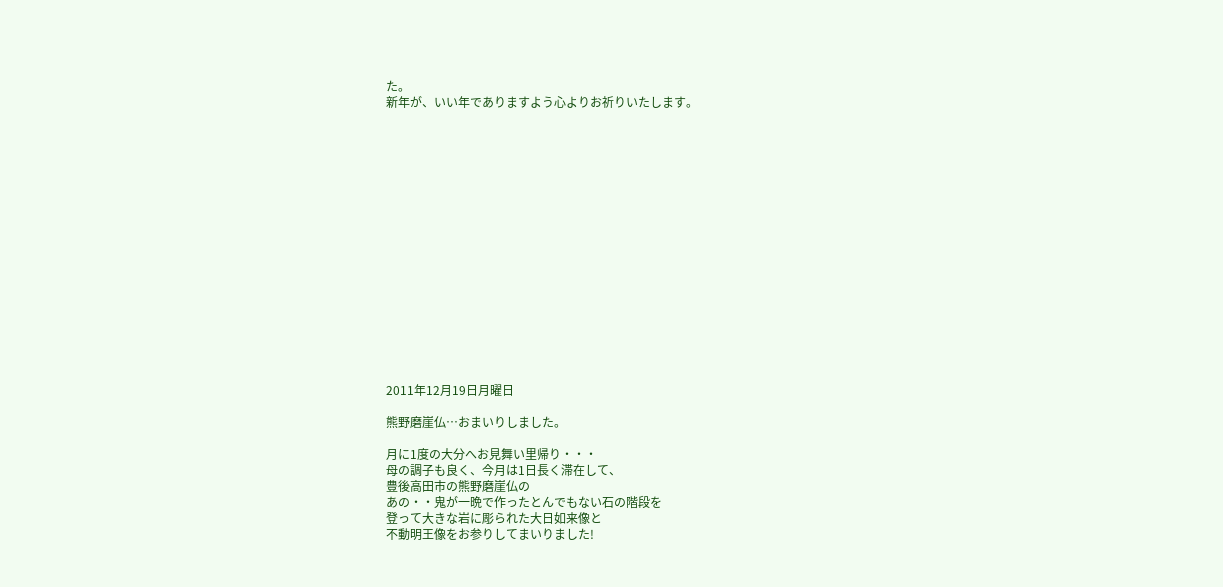た。
新年が、いい年でありますよう心よりお祈りいたします。

















2011年12月19日月曜日

熊野磨崖仏…おまいりしました。

月に1度の大分へお見舞い里帰り・・・
母の調子も良く、今月は1日長く滞在して、
豊後高田市の熊野磨崖仏の
あの・・鬼が一晩で作ったとんでもない石の階段を
登って大きな岩に彫られた大日如来像と
不動明王像をお参りしてまいりました!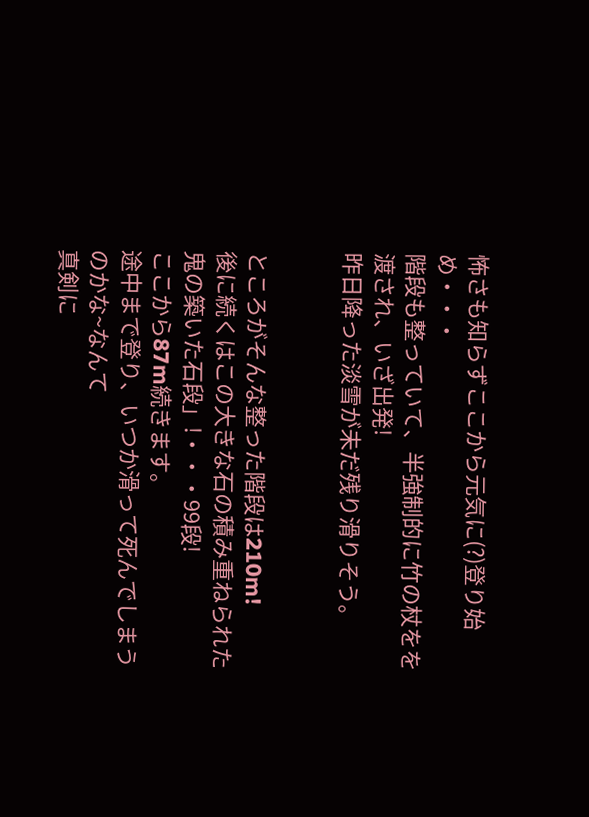怖さも知らずここから元気に(?)登り始め・・・
階段も整っていて、半強制的に竹の杖をを渡され、いざ出発!
昨日降った淡雪が未だ残り滑りそう。


ところがそんな整った階段は210m!
後に続くはこの大きな石の積み重ねられた
鬼の築いた石段」!・・・99段!
ここから87m続きます。
途中まで登り、いつか滑って死んでしまうのかな~なんて
真剣に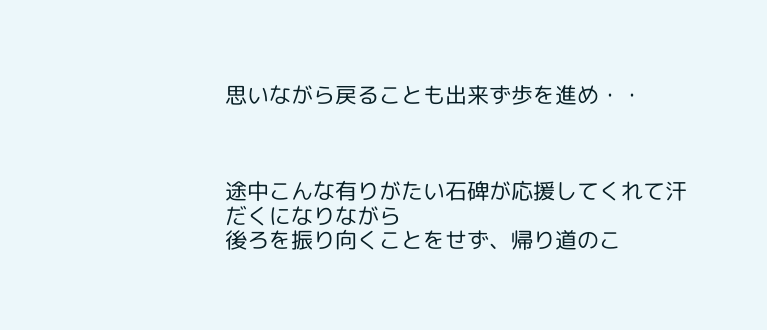思いながら戻ることも出来ず歩を進め・・



途中こんな有りがたい石碑が応援してくれて汗だくになりながら
後ろを振り向くことをせず、帰り道のこ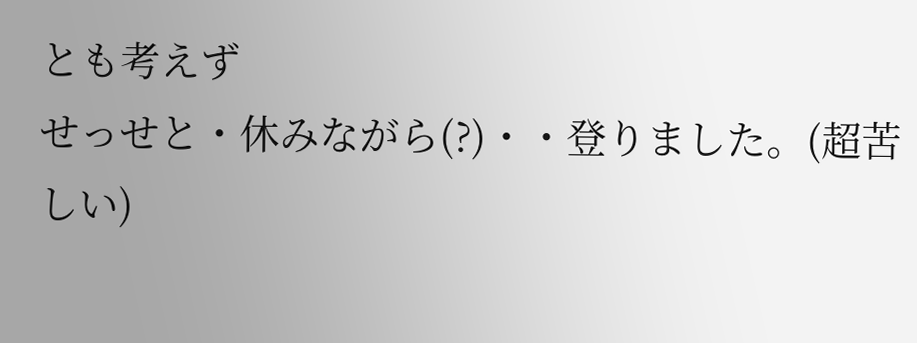とも考えず
せっせと・休みながら(?)・・登りました。(超苦しい)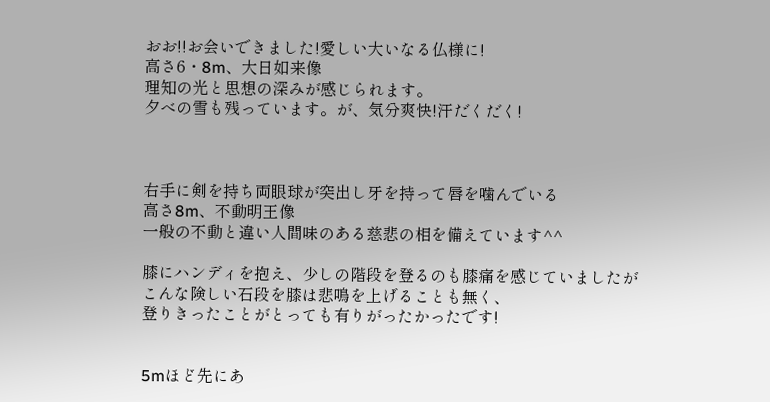おお!!お会いできました!愛しい大いなる仏様に!
高さ6・8m、大日如来像
理知の光と思想の深みが感じられます。
夕べの雪も残っています。が、気分爽快!汗だくだく!



右手に剣を持ち両眼球が突出し牙を持って唇を噛んでいる
高さ8m、不動明王像
一般の不動と違い人間味のある慈悲の相を備えています^^

膝にハンディを抱え、少しの階段を登るのも膝痛を感じていましたが
こんな険しい石段を膝は悲鳴を上げることも無く、
登りきったことがとっても有りがったかったです!


5mほど先にあ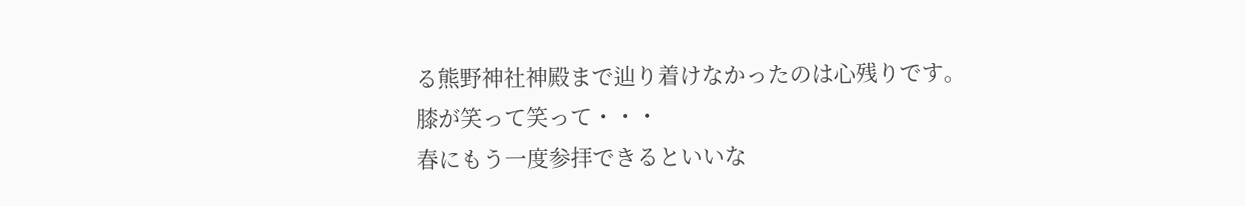る熊野神社神殿まで辿り着けなかったのは心残りです。
膝が笑って笑って・・・
春にもう一度参拝できるといいな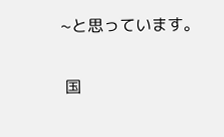~と思っています。

 国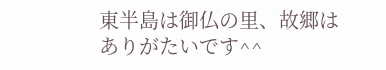東半島は御仏の里、故郷はありがたいです^^